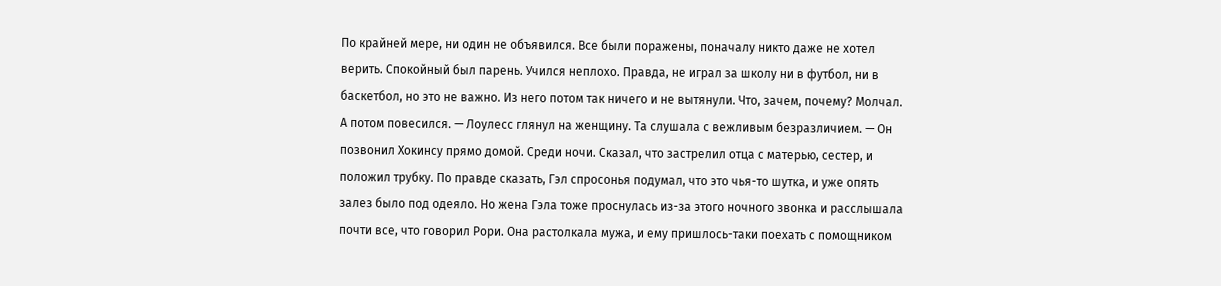По крайней мере, ни один не объявился. Все были поражены, поначалу никто даже не хотел верить. Спокойный был парень. Учился неплохо. Правда, не играл за школу ни в футбол, ни в баскетбол, но это не важно. Из него потом так ничего и не вытянули. Что, зачем, почему? Молчал. А потом повесился. — Лоулесс глянул на женщину. Та слушала с вежливым безразличием. — Он позвонил Хокинсу прямо домой. Среди ночи. Сказал, что застрелил отца с матерью, сестер, и положил трубку. По правде сказать, Гэл спросонья подумал, что это чья-то шутка, и уже опять залез было под одеяло. Но жена Гэла тоже проснулась из-за этого ночного звонка и расслышала почти все, что говорил Рори. Она растолкала мужа, и ему пришлось-таки поехать с помощником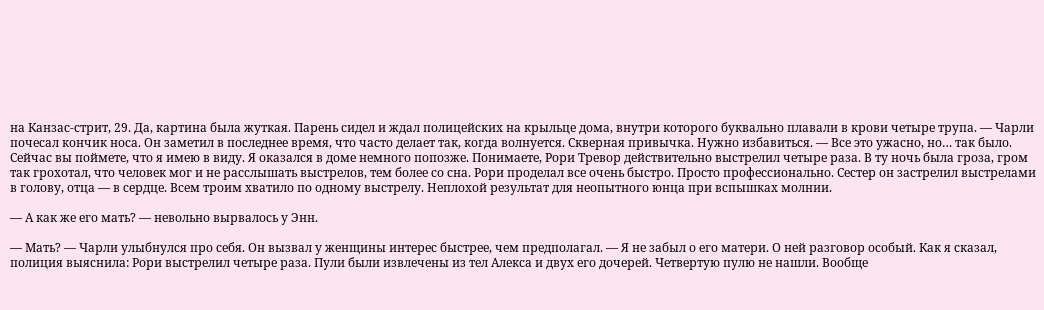на Канзас-стрит, 29. Да, картина была жуткая. Парень сидел и ждал полицейских на крыльце дома, внутри которого буквально плавали в крови четыре трупа. — Чарли почесал кончик носа. Он заметил в последнее время, что часто делает так, когда волнуется. Скверная привычка. Нужно избавиться. — Все это ужасно, но… так было. Сейчас вы поймете, что я имею в виду. Я оказался в доме немного попозже. Понимаете, Рори Тревор действительно выстрелил четыре раза. В ту ночь была гроза, гром так грохотал, что человек мог и не расслышать выстрелов, тем более со сна. Рори проделал все очень быстро. Просто профессионально. Сестер он застрелил выстрелами в голову, отца — в сердце. Всем троим хватило по одному выстрелу. Неплохой результат для неопытного юнца при вспышках молнии.

— А как же его мать? — невольно вырвалось у Энн.

— Мать? — Чарли улыбнулся про себя. Он вызвал у женщины интерес быстрее, чем предполагал. — Я не забыл о его матери. О ней разговор особый. Как я сказал, полиция выяснила: Рори выстрелил четыре раза. Пули были извлечены из тел Алекса и двух его дочерей. Четвертую пулю не нашли. Вообще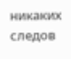никаких следов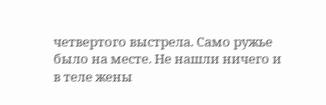четвертого выстрела. Само ружье было на месте. Не нашли ничего и в теле жены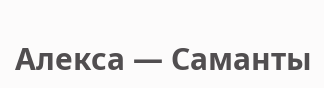Алекса — Саманты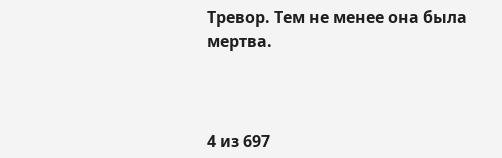Тревор. Тем не менее она была мертва.



4 из 697